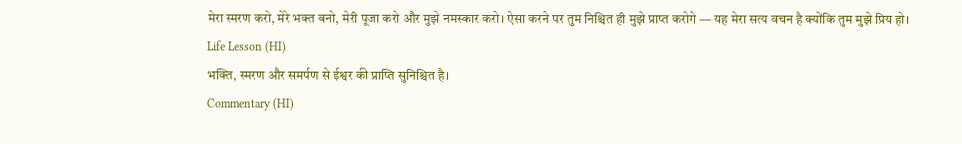मेरा स्मरण करो, मेरे भक्त बनो, मेरी पूजा करो और मुझे नमस्कार करो। ऐसा करने पर तुम निश्चित ही मुझे प्राप्त करोगे — यह मेरा सत्य वचन है क्योंकि तुम मुझे प्रिय हो।
Life Lesson (HI)
भक्ति, स्मरण और समर्पण से ईश्वर की प्राप्ति सुनिश्चित है।
Commentary (HI)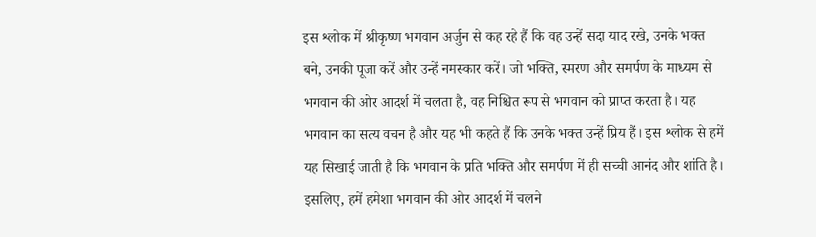इस श्लोक में श्रीकृष्ण भगवान अर्जुन से कह रहे हैं कि वह उन्हें सदा याद रखे, उनके भक्त बने, उनकी पूजा करें और उन्हें नमस्कार करें। जो भक्ति, स्मरण और समर्पण के माध्यम से भगवान की ओर आदर्श में चलता है, वह निश्चित रूप से भगवान को प्राप्त करता है। यह भगवान का सत्य वचन है और यह भी कहते हैं कि उनके भक्त उन्हें प्रिय हैं। इस श्लोक से हमें यह सिखाई जाती है कि भगवान के प्रति भक्ति और समर्पण में ही सच्ची आनंद और शांति है। इसलिए, हमें हमेशा भगवान की ओर आदर्श में चलने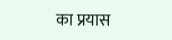का प्रयास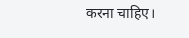करना चाहिए।